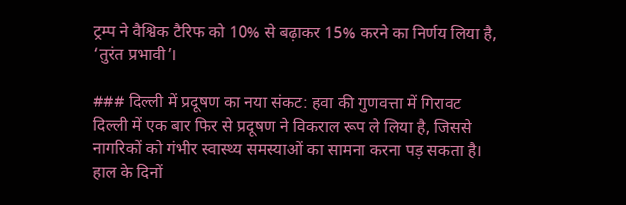ट्रम्प ने वैश्विक टैरिफ को 10% से बढ़ाकर 15% करने का निर्णय लिया है, ‘तुरंत प्रभावी’।

### दिल्ली में प्रदूषण का नया संकट: हवा की गुणवत्ता में गिरावट
दिल्ली में एक बार फिर से प्रदूषण ने विकराल रूप ले लिया है, जिससे नागरिकों को गंभीर स्वास्थ्य समस्याओं का सामना करना पड़ सकता है। हाल के दिनों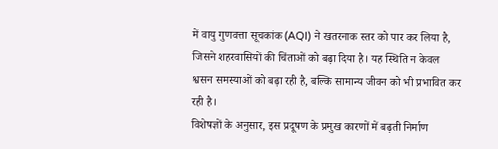में वायु गुणवत्ता सूचकांक (AQI) ने खतरनाक स्तर को पार कर लिया है, जिसने शहरवासियों की चिंताओं को बढ़ा दिया है। यह स्थिति न केवल श्वसन समस्याओं को बढ़ा रही है, बल्कि सामान्य जीवन को भी प्रभावित कर रही है।
विशेषज्ञों के अनुसार, इस प्रदूषण के प्रमुख कारणों में बढ़ती निर्माण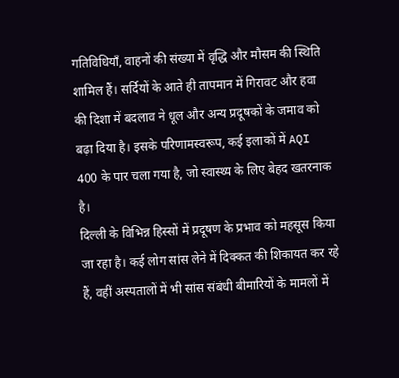गतिविधियाँ, वाहनों की संख्या में वृद्धि और मौसम की स्थिति शामिल हैं। सर्दियों के आते ही तापमान में गिरावट और हवा की दिशा में बदलाव ने धूल और अन्य प्रदूषकों के जमाव को बढ़ा दिया है। इसके परिणामस्वरूप, कई इलाकों में AQI 400 के पार चला गया है, जो स्वास्थ्य के लिए बेहद खतरनाक है।
दिल्ली के विभिन्न हिस्सों में प्रदूषण के प्रभाव को महसूस किया जा रहा है। कई लोग सांस लेने में दिक्कत की शिकायत कर रहे हैं, वहीं अस्पतालों में भी सांस संबंधी बीमारियों के मामलों में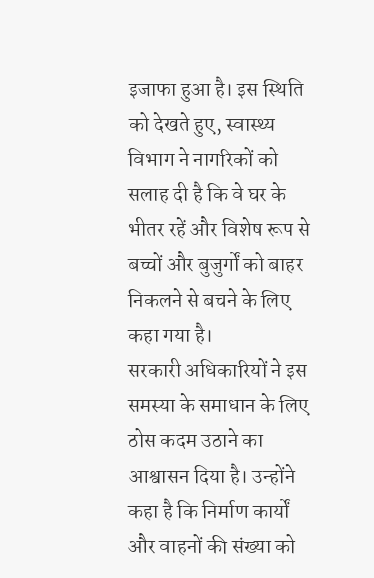इजाफा हुआ है। इस स्थिति को देखते हुए, स्वास्थ्य विभाग ने नागरिकों को सलाह दी है कि वे घर के भीतर रहें और विशेष रूप से बच्चों और बुजुर्गों को बाहर निकलने से बचने के लिए कहा गया है।
सरकारी अधिकारियों ने इस समस्या के समाधान के लिए ठोस कदम उठाने का आश्वासन दिया है। उन्होंने कहा है कि निर्माण कार्यों और वाहनों की संख्या को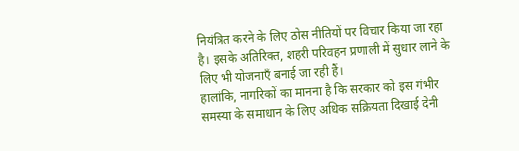नियंत्रित करने के लिए ठोस नीतियों पर विचार किया जा रहा है। इसके अतिरिक्त, शहरी परिवहन प्रणाली में सुधार लाने के लिए भी योजनाएँ बनाई जा रही हैं।
हालांकि, नागरिकों का मानना है कि सरकार को इस गंभीर समस्या के समाधान के लिए अधिक सक्रियता दिखाई देनी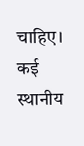चाहिए। कई स्थानीय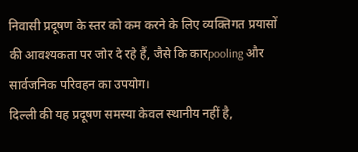निवासी प्रदूषण के स्तर को कम करने के लिए व्यक्तिगत प्रयासों की आवश्यकता पर जोर दे रहे हैं, जैसे कि कारpooling और सार्वजनिक परिवहन का उपयोग।
दिल्ली की यह प्रदूषण समस्या केवल स्थानीय नहीं है,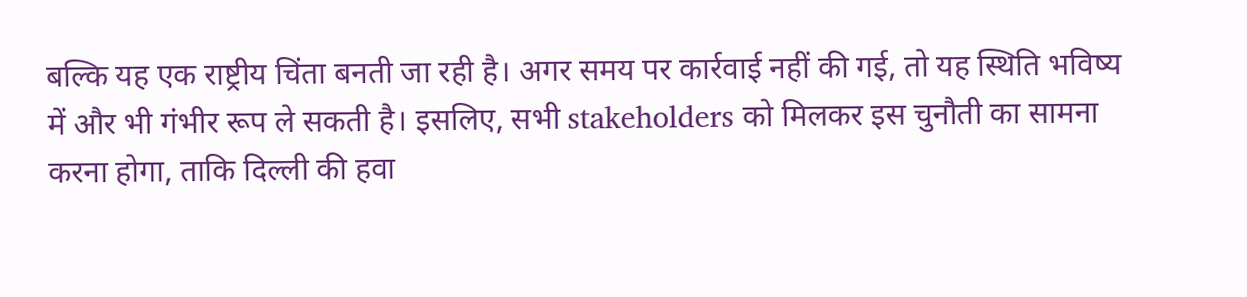बल्कि यह एक राष्ट्रीय चिंता बनती जा रही है। अगर समय पर कार्रवाई नहीं की गई, तो यह स्थिति भविष्य में और भी गंभीर रूप ले सकती है। इसलिए, सभी stakeholders को मिलकर इस चुनौती का सामना करना होगा, ताकि दिल्ली की हवा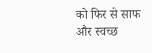को फिर से साफ और स्वच्छ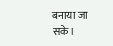बनाया जा सके।